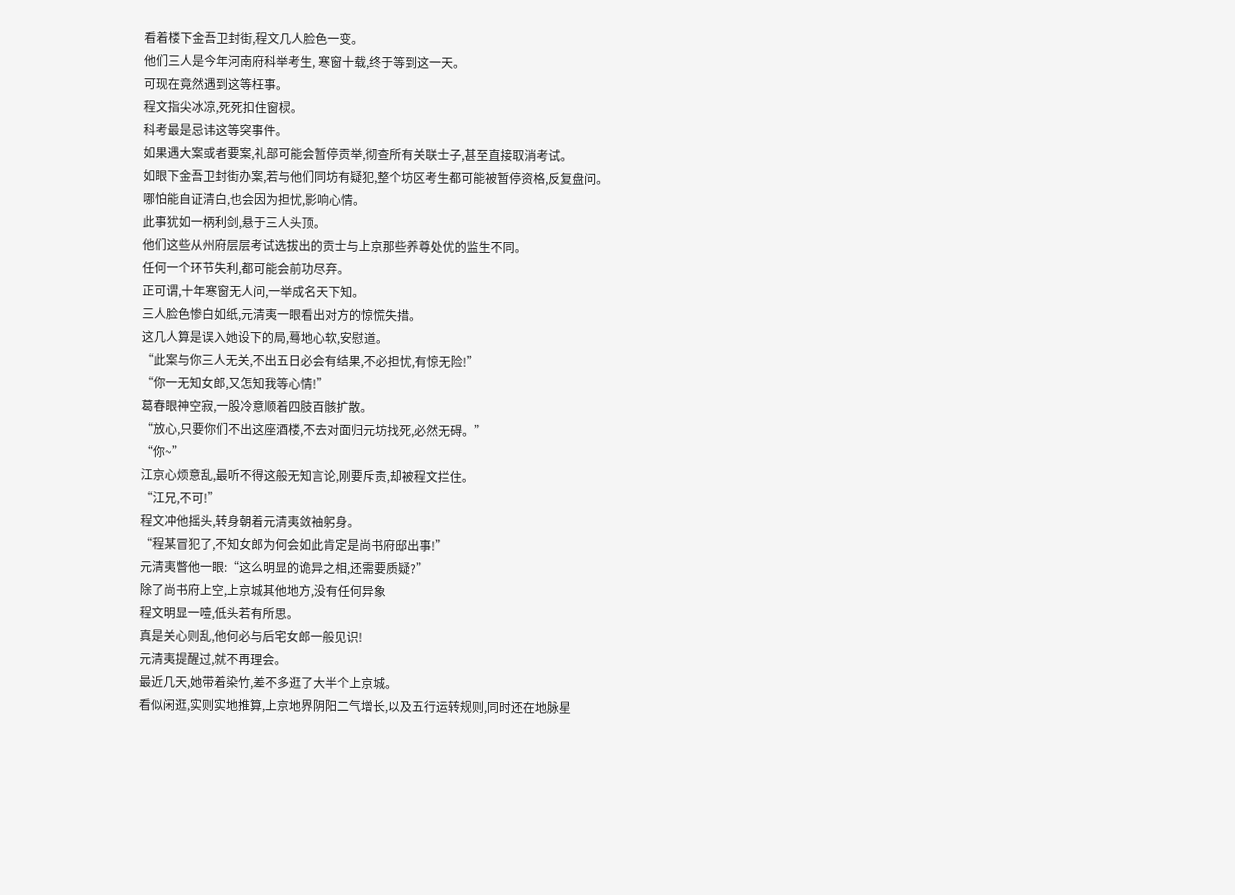看着楼下金吾卫封街,程文几人脸色一变。
他们三人是今年河南府科举考生, 寒窗十载,终于等到这一天。
可现在竟然遇到这等枉事。
程文指尖冰凉,死死扣住窗棂。
科考最是忌讳这等突事件。
如果遇大案或者要案,礼部可能会暂停贡举,彻查所有关联士子,甚至直接取消考试。
如眼下金吾卫封街办案,若与他们同坊有疑犯,整个坊区考生都可能被暂停资格,反复盘问。
哪怕能自证清白,也会因为担忧,影响心情。
此事犹如一柄利剑,悬于三人头顶。
他们这些从州府层层考试选拔出的贡士与上京那些养尊处优的监生不同。
任何一个环节失利,都可能会前功尽弃。
正可谓,十年寒窗无人问,一举成名天下知。
三人脸色惨白如纸,元清夷一眼看出对方的惊慌失措。
这几人算是误入她设下的局,蓦地心软,安慰道。
“此案与你三人无关,不出五日必会有结果,不必担忧,有惊无险!”
“你一无知女郎,又怎知我等心情!”
葛春眼神空寂,一股冷意顺着四肢百骸扩散。
“放心,只要你们不出这座酒楼,不去对面归元坊找死,必然无碍。”
“你~”
江京心烦意乱,最听不得这般无知言论,刚要斥责,却被程文拦住。
“江兄,不可!”
程文冲他摇头,转身朝着元清夷敛袖躬身。
“程某冒犯了,不知女郎为何会如此肯定是尚书府邸出事!”
元清夷瞥他一眼:“这么明显的诡异之相,还需要质疑?”
除了尚书府上空,上京城其他地方,没有任何异象
程文明显一噎,低头若有所思。
真是关心则乱,他何必与后宅女郎一般见识!
元清夷提醒过,就不再理会。
最近几天,她带着染竹,差不多逛了大半个上京城。
看似闲逛,实则实地推算,上京地界阴阳二气增长,以及五行运转规则,同时还在地脉星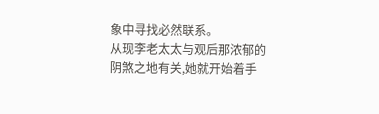象中寻找必然联系。
从现李老太太与观后那浓郁的阴煞之地有关,她就开始着手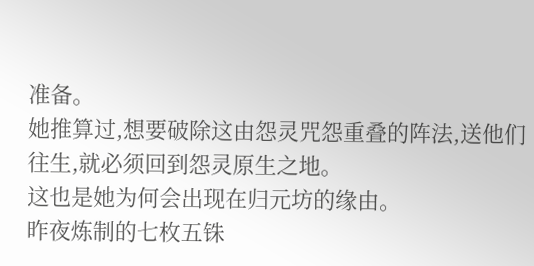准备。
她推算过,想要破除这由怨灵咒怨重叠的阵法,送他们往生,就必须回到怨灵原生之地。
这也是她为何会出现在归元坊的缘由。
昨夜炼制的七枚五铢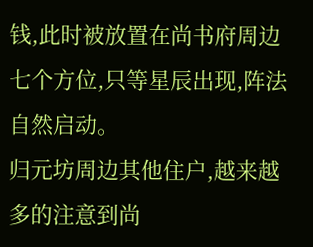钱,此时被放置在尚书府周边七个方位,只等星辰出现,阵法自然启动。
归元坊周边其他住户,越来越多的注意到尚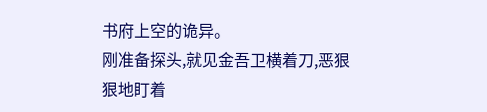书府上空的诡异。
刚准备探头,就见金吾卫横着刀,恶狠狠地盯着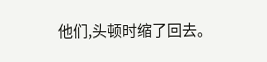他们,头顿时缩了回去。